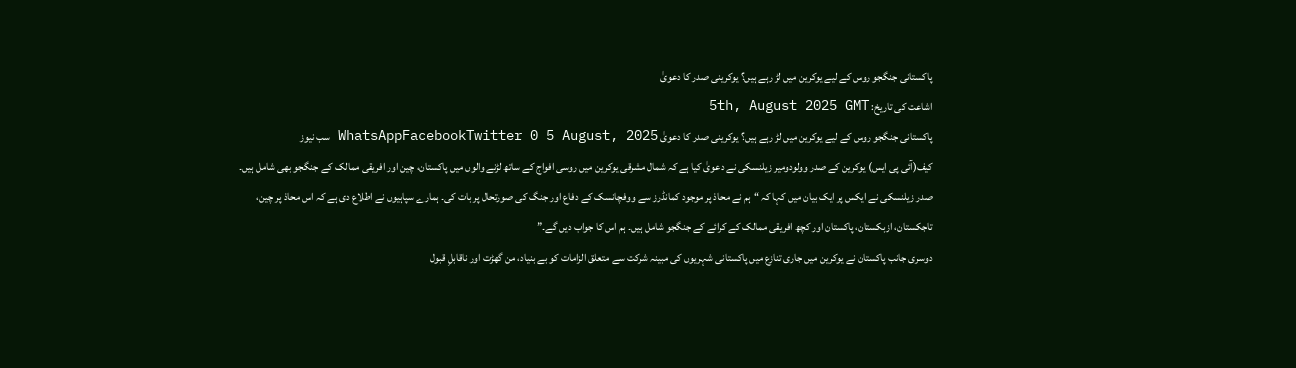پاکستانی جنگجو روس کے لیے یوکرین میں لڑ رہے ہیں؟ یوکرینی صدر کا دعویٰ
اشاعت کی تاریخ: 5th, August 2025 GMT
پاکستانی جنگجو روس کے لیے یوکرین میں لڑ رہے ہیں؟ یوکرینی صدر کا دعویٰ WhatsAppFacebookTwitter 0 5 August, 2025 سب نیوز
کیف(آئی پی ایس) یوکرین کے صدر وولودومیر زیلنسکی نے دعویٰ کیا ہے کہ شمال مشرقی یوکرین میں روسی افواج کے ساتھ لڑنے والوں میں پاکستان، چین اور افریقی ممالک کے جنگجو بھی شامل ہیں۔
صدر زیلنسکی نے ایکس پر ایک بیان میں کہا کہ “ہم نے محاذ پر موجود کمانڈرز سے ووفچانسک کے دفاع اور جنگ کی صورتحال پر بات کی۔ ہمارے سپاہیوں نے اطلاع دی ہے کہ اس محاذ پر چین، تاجکستان، ازبکستان، پاکستان اور کچھ افریقی ممالک کے کرائے کے جنگجو شامل ہیں۔ ہم اس کا جواب دیں گے۔”
دوسری جانب پاکستان نے یوکرین میں جاری تنازع میں پاکستانی شہریوں کی مبینہ شرکت سے متعلق الزامات کو بے بنیاد، من گھڑت اور ناقابلِ قبول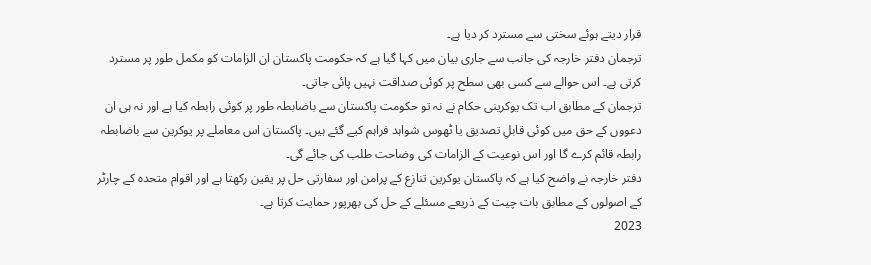قرار دیتے ہوئے سختی سے مسترد کر دیا ہے۔
ترجمان دفتر خارجہ کی جانب سے جاری بیان میں کہا گیا ہے کہ حکومت پاکستان ان الزامات کو مکمل طور پر مسترد کرتی ہے۔ اس حوالے سے کسی بھی سطح پر کوئی صداقت نہیں پائی جاتی۔
ترجمان کے مطابق اب تک یوکرینی حکام نے نہ تو حکومت پاکستان سے باضابطہ طور پر کوئی رابطہ کیا ہے اور نہ ہی ان دعووں کے حق میں کوئی قابلِ تصدیق یا ٹھوس شواہد فراہم کیے گئے ہیں۔ پاکستان اس معاملے پر یوکرین سے باضابطہ رابطہ قائم کرے گا اور اس نوعیت کے الزامات کی وضاحت طلب کی جائے گی۔
دفتر خارجہ نے واضح کیا ہے کہ پاکستان یوکرین تنازع کے پرامن اور سفارتی حل پر یقین رکھتا ہے اور اقوام متحدہ کے چارٹر کے اصولوں کے مطابق بات چیت کے ذریعے مسئلے کے حل کی بھرپور حمایت کرتا ہے۔
2023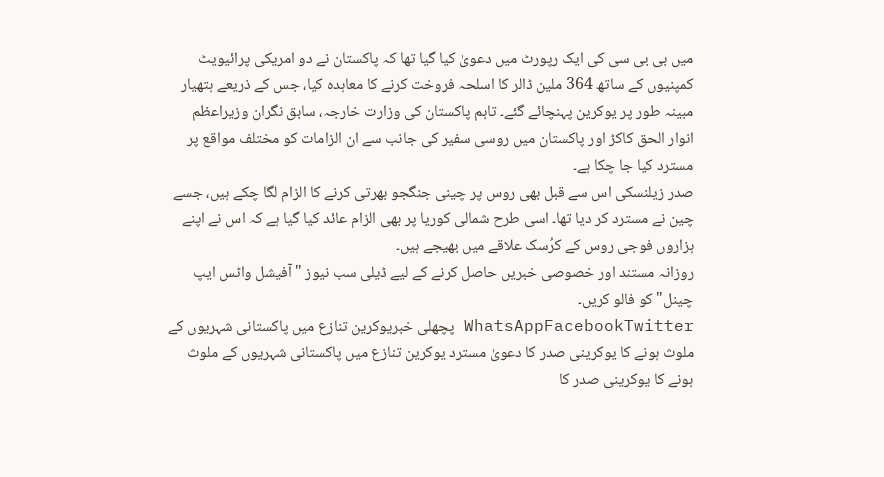میں بی بی سی کی ایک رپورٹ میں دعویٰ کیا گیا تھا کہ پاکستان نے دو امریکی پرائیویٹ کمپنیوں کے ساتھ 364 ملین ڈالر کا اسلحہ فروخت کرنے کا معاہدہ کیا، جس کے ذریعے ہتھیار مبینہ طور پر یوکرین پہنچائے گئے۔ تاہم پاکستان کی وزارت خارجہ، سابق نگران وزیراعظم انوار الحق کاکڑ اور پاکستان میں روسی سفیر کی جانب سے ان الزامات کو مختلف مواقع پر مسترد کیا جا چکا ہے۔
صدر زیلنسکی اس سے قبل بھی روس پر چینی جنگجو بھرتی کرنے کا الزام لگا چکے ہیں، جسے چین نے مسترد کر دیا تھا۔ اسی طرح شمالی کوریا پر بھی الزام عائد کیا گیا ہے کہ اس نے اپنے ہزاروں فوجی روس کے کرُسک علاقے میں بھیجے ہیں۔
روزانہ مستند اور خصوصی خبریں حاصل کرنے کے لیے ڈیلی سب نیوز "آفیشل واٹس ایپ چینل" کو فالو کریں۔
WhatsAppFacebookTwitter پچھلی خبریوکرین تنازع میں پاکستانی شہریوں کے ملوث ہونے کا یوکرینی صدر کا دعویٰ مسترد یوکرین تنازع میں پاکستانی شہریوں کے ملوث ہونے کا یوکرینی صدر کا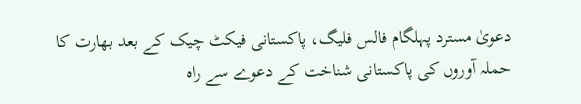دعویٰ مسترد پہلگام فالس فلیگ، پاکستانی فیکٹ چیک کے بعد بھارت کا حملہ آوروں کی پاکستانی شناخت کے دعوے سے راہ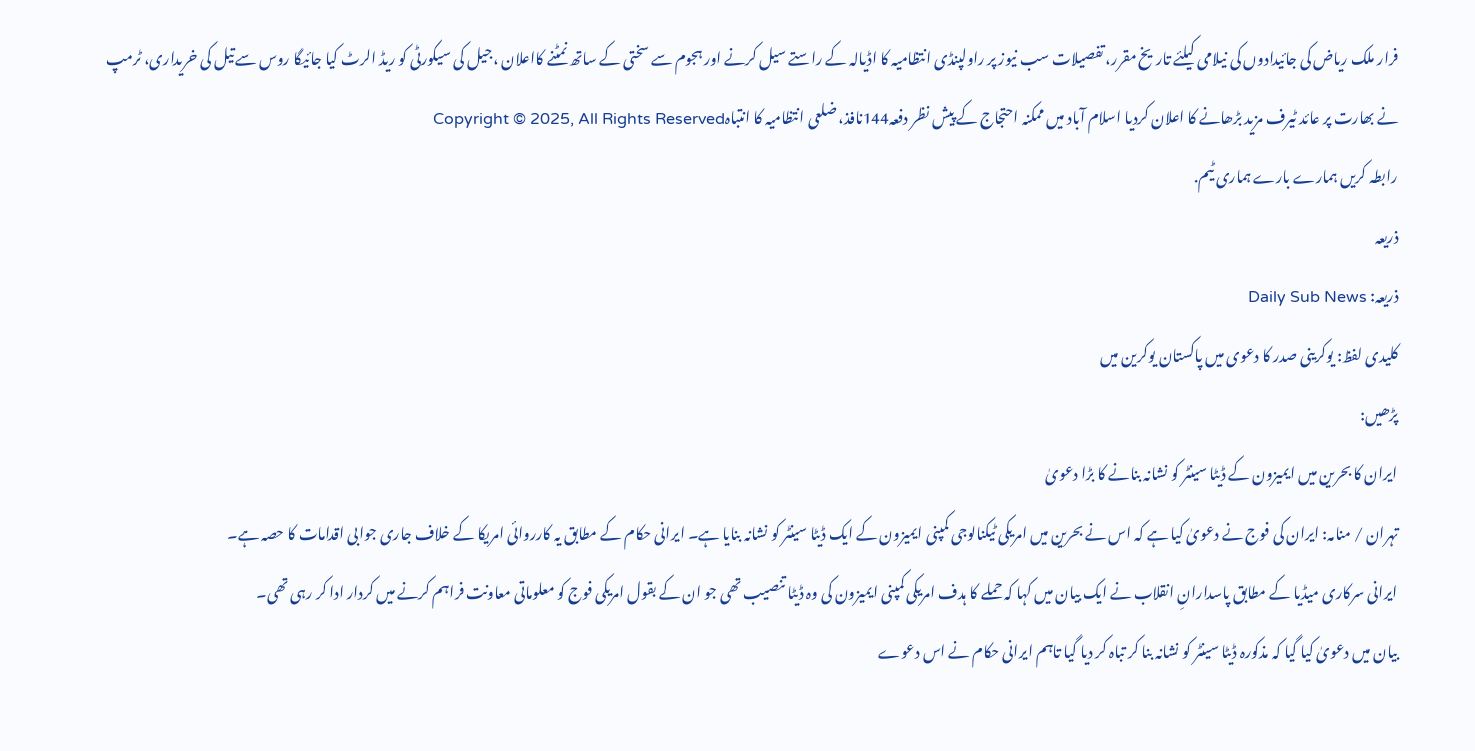فرار ملک ریاض کی جائیدادوں کی نیلامی کیلئے تاریخ مقرر، تفصیلات سب نیوز پر راولپنڈی انتظامیہ کا اڈیالہ کے راستے سیل کرنے اور ہجوم سے سختی کے ساتھ نمٹنے کااعلان ،جیل کی سیکورٹی کو ریڈ الرٹ کیا جائیگا روس سے تیل کی خریداری، ٹرمپ نے بھارت پر عائد ٹیرف مزید بڑھانے کا اعلان کردیا اسلام آباد میں ممکنہ احتجاج کے پیش نظر دفعہ144نافذ، ضلعی انتظامیہ کا انتباہCopyright © 2025, All Rights Reserved
رابطہ کریں ہمارے بارے ہماری ٹیم.
ذریعہ
ذریعہ: Daily Sub News
کلیدی لفظ: یوکرینی صدر کا دعوی میں پاکستان یوکرین میں
پڑھیں:
ایران کا بحرین میں ایمیزون کے ڈیٹا سینٹر کو نشانہ بنانے کا بڑا دعویٰ
تہران / منامہ: ایران کی فوج نے دعویٰ کیا ہے کہ اس نے بحرین میں امریکی ٹیکنالوجی کمپنی ایمیزون کے ایک ڈیٹا سینٹر کو نشانہ بنایا ہے۔ ایرانی حکام کے مطابق یہ کارروائی امریکا کے خلاف جاری جوابی اقدامات کا حصہ ہے۔
ایرانی سرکاری میڈیا کے مطابق پاسدارانِ انقلاب نے ایک بیان میں کہا کہ حملے کا ہدف امریکی کمپنی ایمیزون کی وہ ڈیٹا تنصیب تھی جو ان کے بقول امریکی فوج کو معلوماتی معاونت فراہم کرنے میں کردار ادا کر رہی تھی۔
بیان میں دعویٰ کیا گیا کہ مذکورہ ڈیٹا سینٹر کو نشانہ بنا کر تباہ کر دیا گیا تاہم ایرانی حکام نے اس دعوے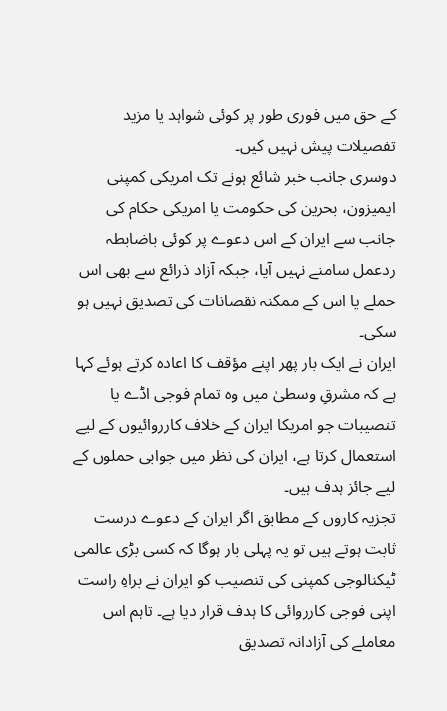کے حق میں فوری طور پر کوئی شواہد یا مزید تفصیلات پیش نہیں کیں۔
دوسری جانب خبر شائع ہونے تک امریکی کمپنی ایمیزون، بحرین کی حکومت یا امریکی حکام کی جانب سے ایران کے اس دعوے پر کوئی باضابطہ ردعمل سامنے نہیں آیا، جبکہ آزاد ذرائع سے بھی اس حملے یا اس کے ممکنہ نقصانات کی تصدیق نہیں ہو سکی۔
ایران نے ایک بار پھر اپنے مؤقف کا اعادہ کرتے ہوئے کہا ہے کہ مشرقِ وسطیٰ میں وہ تمام فوجی اڈے یا تنصیبات جو امریکا ایران کے خلاف کارروائیوں کے لیے استعمال کرتا ہے، ایران کی نظر میں جوابی حملوں کے لیے جائز ہدف ہیں۔
تجزیہ کاروں کے مطابق اگر ایران کے دعوے درست ثابت ہوتے ہیں تو یہ پہلی بار ہوگا کہ کسی بڑی عالمی ٹیکنالوجی کمپنی کی تنصیب کو ایران نے براہِ راست اپنی فوجی کارروائی کا ہدف قرار دیا ہے۔ تاہم اس معاملے کی آزادانہ تصدیق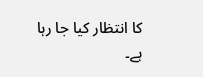کا انتظار کیا جا رہا ہے۔